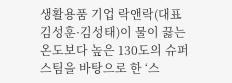생활용품 기업 락앤락(대표 김성훈·김성태)이 물이 끓는 온도보다 높은 130도의 슈퍼스팀을 바탕으로 한 ‘스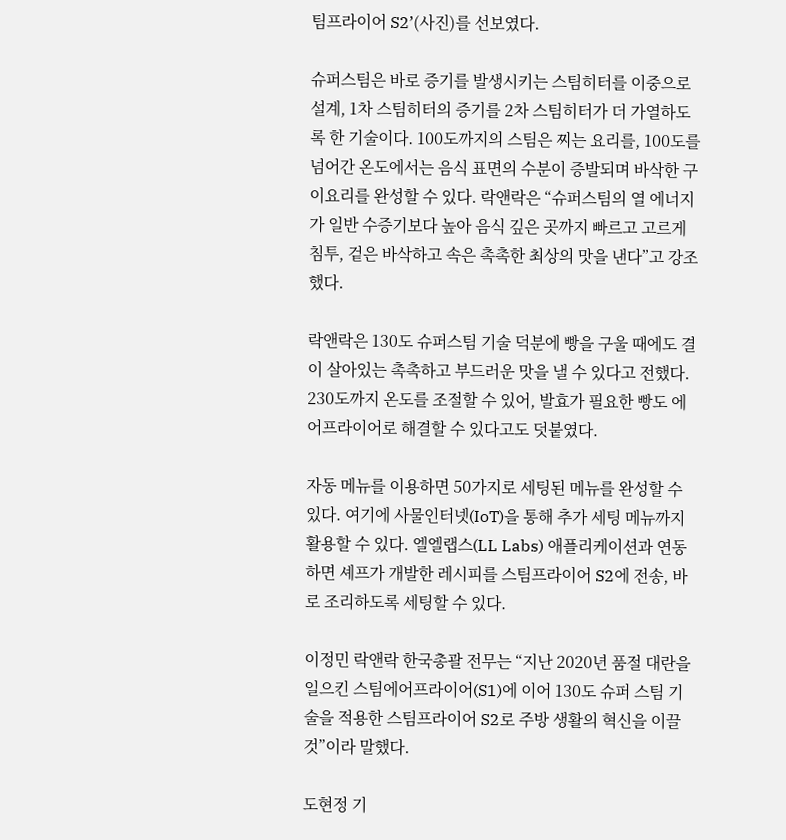팀프라이어 S2’(사진)를 선보였다.

슈퍼스팀은 바로 증기를 발생시키는 스팀히터를 이중으로 설계, 1차 스팀히터의 증기를 2차 스팀히터가 더 가열하도록 한 기술이다. 100도까지의 스팀은 찌는 요리를, 100도를 넘어간 온도에서는 음식 표면의 수분이 증발되며 바삭한 구이요리를 완성할 수 있다. 락앤락은 “슈퍼스팀의 열 에너지가 일반 수증기보다 높아 음식 깊은 곳까지 빠르고 고르게 침투, 겉은 바삭하고 속은 촉촉한 최상의 맛을 낸다”고 강조했다.

락앤락은 130도 슈퍼스팀 기술 덕분에 빵을 구울 때에도 결이 살아있는 촉촉하고 부드러운 맛을 낼 수 있다고 전했다. 230도까지 온도를 조절할 수 있어, 발효가 필요한 빵도 에어프라이어로 해결할 수 있다고도 덧붙였다.

자동 메뉴를 이용하면 50가지로 세팅된 메뉴를 완성할 수 있다. 여기에 사물인터넷(IoT)을 통해 추가 세팅 메뉴까지 활용할 수 있다. 엘엘랩스(LL Labs) 애플리케이션과 연동하면 셰프가 개발한 레시피를 스팀프라이어 S2에 전송, 바로 조리하도록 세팅할 수 있다.

이정민 락앤락 한국총괄 전무는 “지난 2020년 품절 대란을 일으킨 스팀에어프라이어(S1)에 이어 130도 슈퍼 스팀 기술을 적용한 스팀프라이어 S2로 주방 생활의 혁신을 이끌 것”이라 말했다.

도현정 기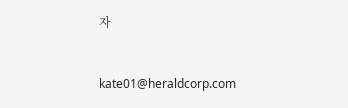자


kate01@heraldcorp.com